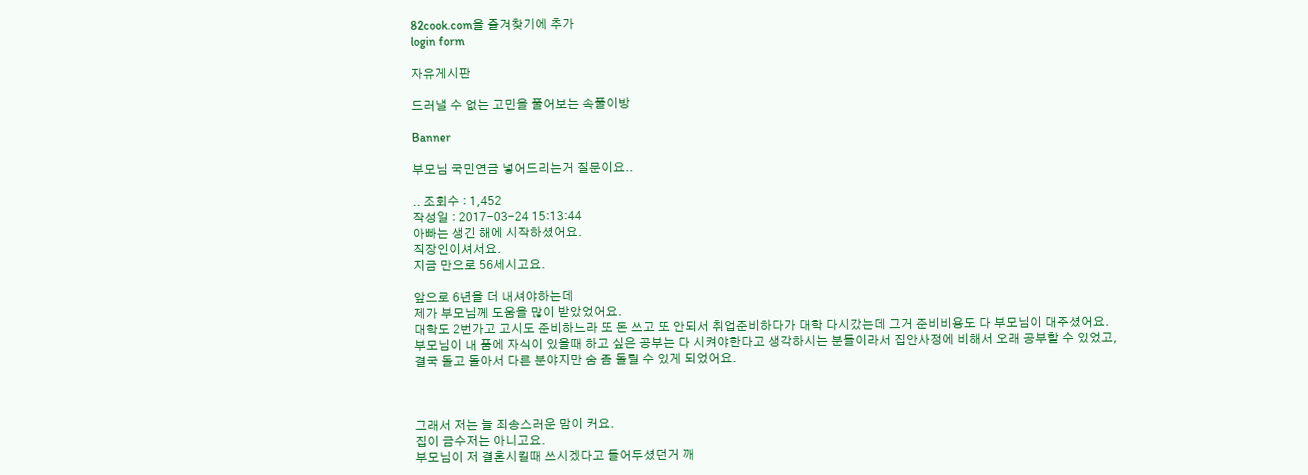82cook.com을 즐겨찾기에 추가
login form

자유게시판

드러낼 수 없는 고민을 풀어보는 속풀이방

Banner

부모님 국민연금 넣어드리는거 질문이요..

.. 조회수 : 1,452
작성일 : 2017-03-24 15:13:44
아빠는 생긴 해에 시작하셨어요.
직장인이셔서요.
지금 만으로 56세시고요.

앞으로 6년을 더 내셔야하는데
제가 부모님께 도움을 많이 받았었어요.
대학도 2번가고 고시도 준비하느라 또 돈 쓰고 또 안되서 취업준비하다가 대학 다시갔는데 그거 준비비용도 다 부모님이 대주셨어요.
부모님이 내 품에 자식이 있을때 하고 싶은 공부는 다 시켜야한다고 생각하시는 분들이라서 집안사정에 비해서 오래 공부할 수 있었고,
결국 돌고 돌아서 다른 분야지만 숨 좀 돌릴 수 있게 되었어요.



그래서 저는 늘 죄송스러운 맘이 커요.
집이 금수저는 아니고요.
부모님이 저 결혼시킬때 쓰시겠다고 들어두셨던거 깨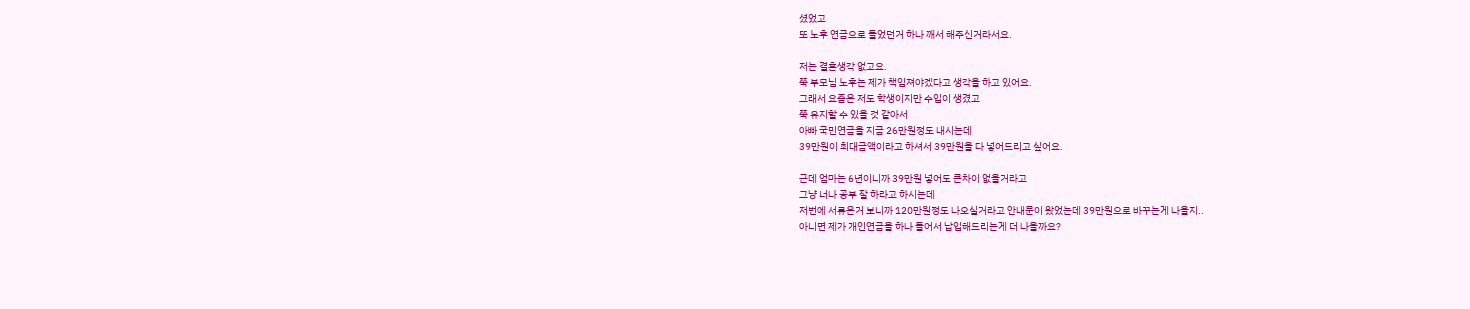셨었고
또 노후 연금으로 들었던거 하나 깨서 해주신거라서요.

저는 결혼생각 없고요.
쭉 부모님 노후는 제가 책임져야겠다고 생각을 하고 있어요.
그래서 요즘은 저도 학생이지만 수입이 생겼고
쭉 유지할 수 있을 것 같아서
아빠 국민연금을 지금 26만원정도 내시는데
39만원이 최대금액이라고 하셔서 39만원을 다 넣어드리고 싶어요.

근데 엄마는 6년이니까 39만원 넣어도 큰차이 없을거라고
그냥 너나 공부 잘 하라고 하시는데
저번에 서류온거 보니까 120만원정도 나오실거라고 안내문이 왔었는데 39만원으로 바꾸는게 나을지..
아니면 제가 개인연금을 하나 들어서 납입해드리는게 더 나을까요?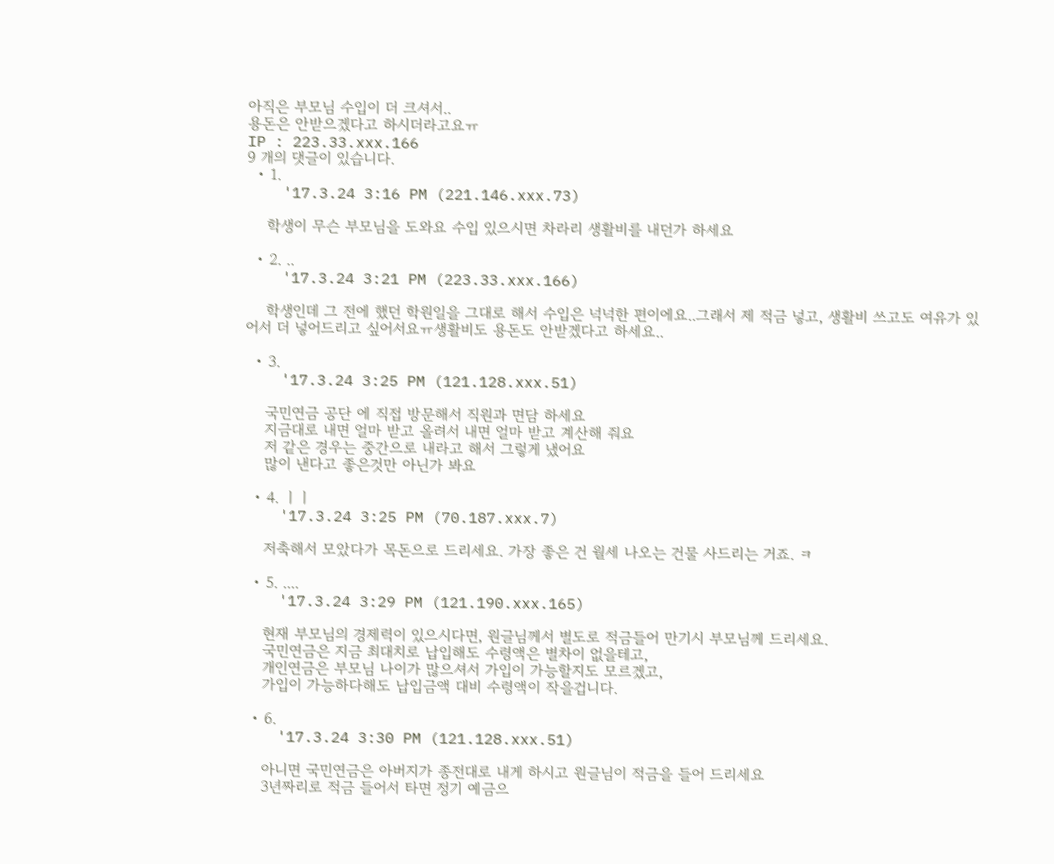아직은 부모님 수입이 더 크셔서..
용돈은 안받으겠다고 하시더라고요ㅠ
IP : 223.33.xxx.166
9 개의 댓글이 있습니다.
  • 1.
    '17.3.24 3:16 PM (221.146.xxx.73)

    학생이 무슨 부모님을 도와요 수입 있으시면 차라리 생활비를 내던가 하세요

  • 2. ..
    '17.3.24 3:21 PM (223.33.xxx.166)

    학생인데 그 전에 했던 학원일을 그대로 해서 수입은 넉넉한 편이에요..그래서 제 적금 넣고, 생활비 쓰고도 여유가 있어서 더 넣어드리고 싶어서요ㅠ생활비도 용돈도 안받겠다고 하세요..

  • 3.
    '17.3.24 3:25 PM (121.128.xxx.51)

    국민연금 공단 에 직접 방문해서 직원과 면담 하세요
    지금대로 내면 얼마 받고 올려서 내면 얼마 받고 계산해 줘요
    저 같은 경우는 중간으로 내라고 해서 그렇게 냈어요
    많이 낸다고 좋은것만 아닌가 봐요

  • 4. ㅣㅣ
    '17.3.24 3:25 PM (70.187.xxx.7)

    저축해서 모았다가 목돈으로 드리세요. 가장 좋은 건 월세 나오는 건물 사드리는 거죠. ㅋ

  • 5. ....
    '17.3.24 3:29 PM (121.190.xxx.165)

    현재 부모님의 경제력이 있으시다면, 원글님께서 별도로 적금들어 만기시 부모님께 드리세요.
    국민연금은 지금 최대치로 납입해도 수령액은 별차이 없을테고,
    개인연금은 부모님 나이가 많으셔서 가입이 가능할지도 모르겠고,
    가입이 가능하다해도 납입금액 대비 수령액이 작을겁니다.

  • 6.
    '17.3.24 3:30 PM (121.128.xxx.51)

    아니면 국민연금은 아버지가 종전대로 내게 하시고 원글님이 적금을 들어 드리세요
    3년짜리로 적금 들어서 타면 정기 예금으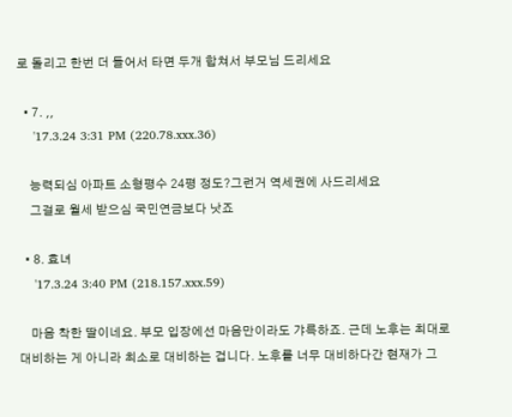로 돌리고 한번 더 들어서 타면 두개 합쳐서 부모님 드리세요

  • 7. ,,
    '17.3.24 3:31 PM (220.78.xxx.36)

    능력되심 아파트 소형평수 24평 정도?그런거 역세권에 사드리세요
    그걸로 월세 받으심 국민연금보다 낫죠

  • 8. 효녀
    '17.3.24 3:40 PM (218.157.xxx.59)

    마음 착한 딸이네요. 부모 입장에선 마음만이라도 갸륵하죠. 근데 노후는 최대로 대비하는 게 아니라 최소로 대비하는 겁니다. 노후를 너무 대비하다간 현재가 그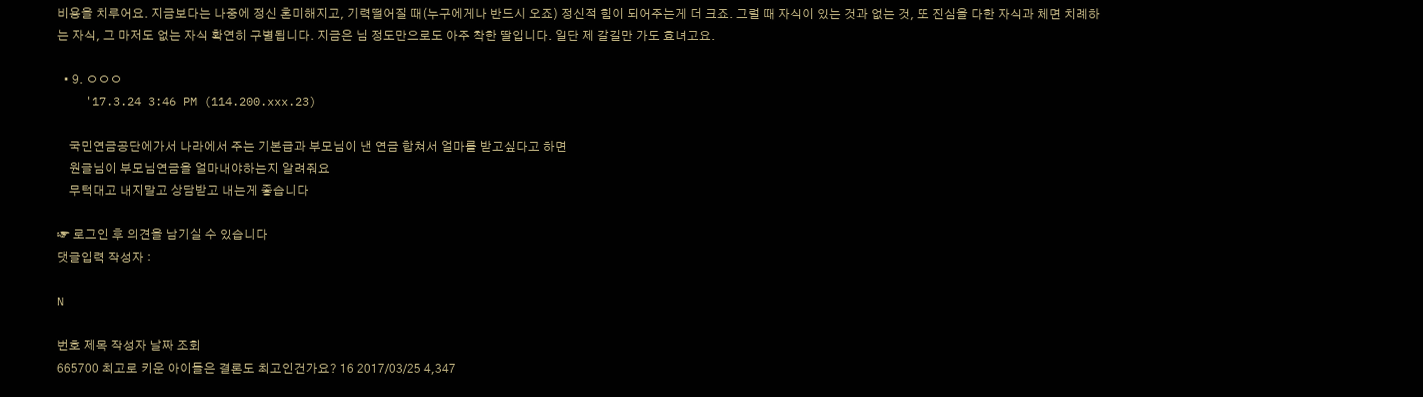비용을 치루어요. 지금보다는 나중에 정신 혼미해지고, 기력떨어질 때(누구에게나 반드시 오죠) 정신적 힘이 되어주는게 더 크죠. 그럴 때 자식이 있는 것과 없는 것, 또 진심을 다한 자식과 체면 치례하는 자식, 그 마저도 없는 자식 확연히 구별됩니다. 지금은 님 정도만으로도 아주 착한 딸입니다. 일단 제 갈길만 가도 효녀고요.

  • 9. ㅇㅇㅇ
    '17.3.24 3:46 PM (114.200.xxx.23)

    국민연금공단에가서 나라에서 주는 기본급과 부모님이 낸 연금 합쳐서 얼마를 받고싶다고 하면
    원글님이 부모님연금을 얼마내야하는지 알려줘요
    무턱대고 내지말고 상담받고 내는게 좋습니다

☞ 로그인 후 의견을 남기실 수 있습니다
댓글입력 작성자 :

N

번호 제목 작성자 날짜 조회
665700 최고로 키운 아이들은 결론도 최고인건가요? 16 2017/03/25 4,347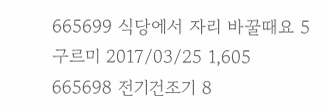665699 식당에서 자리 바꿀때요 5 구르미 2017/03/25 1,605
665698 전기건조기 8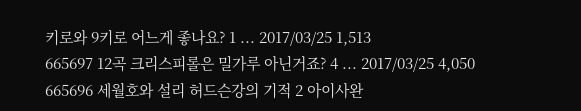키로와 9키로 어느게 좋나요? 1 ... 2017/03/25 1,513
665697 12곡 크리스피롤은 밀가루 아닌거죠? 4 ... 2017/03/25 4,050
665696 세월호와 설리 허드슨강의 기적 2 아이사완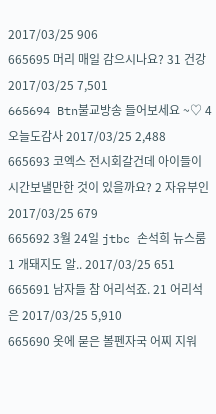2017/03/25 906
665695 머리 매일 감으시나요? 31 건강 2017/03/25 7,501
665694 Btn불교방송 들어보세요 ~♡ 4 오늘도감사 2017/03/25 2,488
665693 코엑스 전시회갈건데 아이들이 시간보낼만한 것이 있을까요? 2 자유부인 2017/03/25 679
665692 3월 24일 jtbc 손석희 뉴스룸 1 개돼지도 알.. 2017/03/25 651
665691 남자들 참 어리석죠. 21 어리석은 2017/03/25 5,910
665690 옷에 묻은 볼펜자국 어찌 지워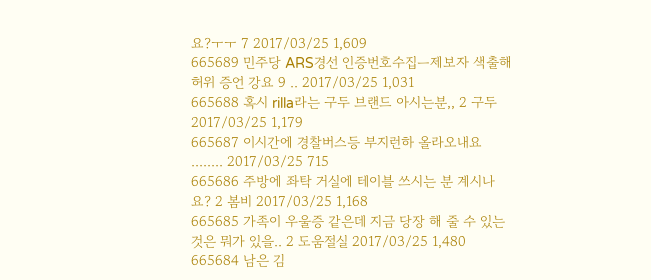요?ㅜㅜ 7 2017/03/25 1,609
665689 민주당 ARS경선 인증번호수집ㅡ제보자 색출해 허위 증언 강요 9 .. 2017/03/25 1,031
665688 혹시 rilla라는 구두 브랜드 아시는분,, 2 구두 2017/03/25 1,179
665687 이시간에 경찰버스등 부지런하 올라오내요 ........ 2017/03/25 715
665686 주방에 좌탁 거실에 테이블 쓰시는 분 계시나요? 2 봄비 2017/03/25 1,168
665685 가족이 우울증 같은데 지금 당장 해 줄 수 있는 것은 뭐가 있을.. 2 도움절실 2017/03/25 1,480
665684 남은 김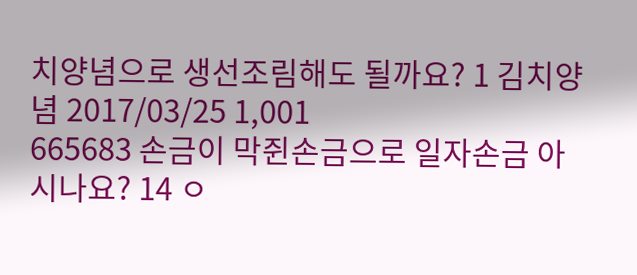치양념으로 생선조림해도 될까요? 1 김치양념 2017/03/25 1,001
665683 손금이 막쥔손금으로 일자손금 아시나요? 14 ㅇ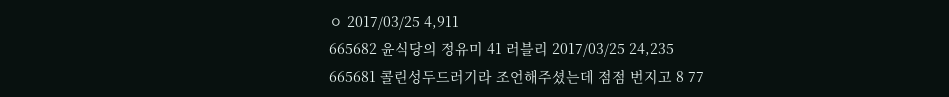ㅇ 2017/03/25 4,911
665682 윤식당의 정유미 41 러블리 2017/03/25 24,235
665681 콜린성두드러기라 조언해주셨는데 점점 번지고 8 77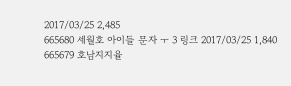2017/03/25 2,485
665680 세월호 아이들 문자 ㅜ 3 링크 2017/03/25 1,840
665679 호남지지율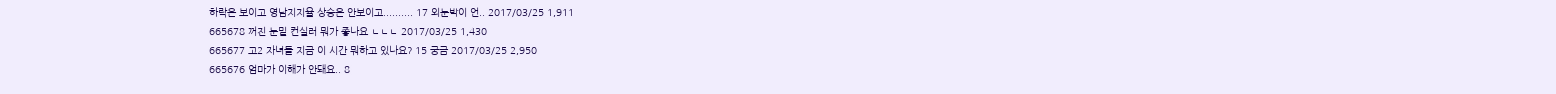하락은 보이고 영남지지율 상승은 안보이고.......... 17 외눈박이 언.. 2017/03/25 1,911
665678 꺼진 눈밑 컨실러 뭐가 좋나요 ㄴㄴㄴ 2017/03/25 1,430
665677 고2 자녀들 지금 이 시간 뭐하고 있나요? 15 궁금 2017/03/25 2,950
665676 엄마가 이해가 안돼요.. 8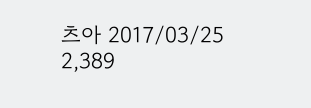츠아 2017/03/25 2,389